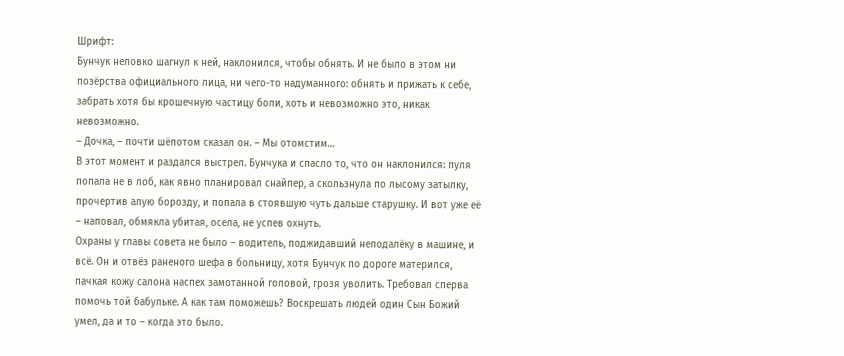Шрифт:
Бунчук неловко шагнул к ней, наклонился, чтобы обнять. И не было в этом ни позёрства официального лица, ни чего-то надуманного: обнять и прижать к себе, забрать хотя бы крошечную частицу боли, хоть и невозможно это, никак невозможно.
– Дочка, – почти шёпотом сказал он. – Мы отомстим…
В этот момент и раздался выстрел. Бунчука и спасло то, что он наклонился: пуля попала не в лоб, как явно планировал снайпер, а скользнула по лысому затылку, прочертив алую борозду, и попала в стоявшую чуть дальше старушку. И вот уже её – наповал, обмякла убитая, осела, не успев охнуть.
Охраны у главы совета не было – водитель, поджидавший неподалёку в машине, и всё. Он и отвёз раненого шефа в больницу, хотя Бунчук по дороге матерился, пачкая кожу салона наспех замотанной головой, грозя уволить. Требовал сперва помочь той бабульке. А как там поможешь? Воскрешать людей один Сын Божий умел, да и то – когда это было.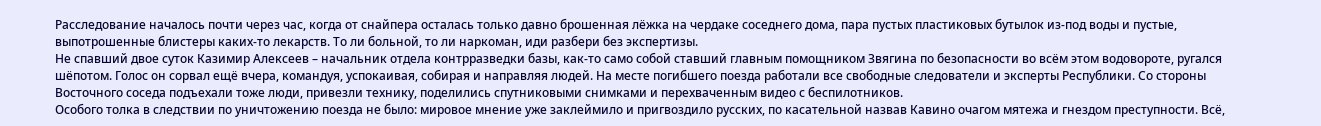Расследование началось почти через час, когда от снайпера осталась только давно брошенная лёжка на чердаке соседнего дома, пара пустых пластиковых бутылок из-под воды и пустые, выпотрошенные блистеры каких-то лекарств. То ли больной, то ли наркоман, иди разбери без экспертизы.
Не спавший двое суток Казимир Алексеев – начальник отдела контрразведки базы, как-то само собой ставший главным помощником Звягина по безопасности во всём этом водовороте, ругался шёпотом. Голос он сорвал ещё вчера, командуя, успокаивая, собирая и направляя людей. На месте погибшего поезда работали все свободные следователи и эксперты Республики. Со стороны Восточного соседа подъехали тоже люди, привезли технику, поделились спутниковыми снимками и перехваченным видео с беспилотников.
Особого толка в следствии по уничтожению поезда не было: мировое мнение уже заклеймило и пригвоздило русских, по касательной назвав Кавино очагом мятежа и гнездом преступности. Всё,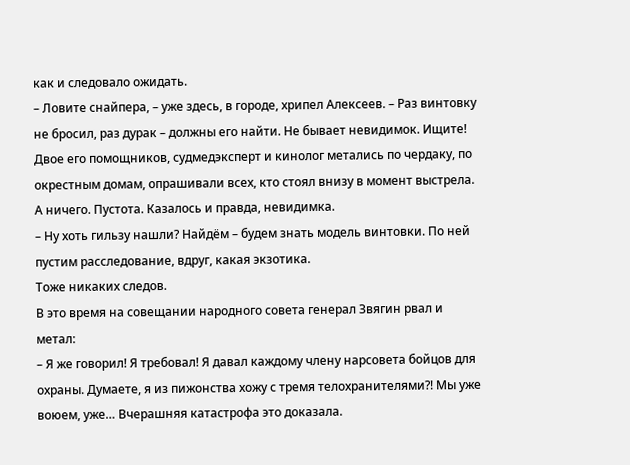как и следовало ожидать.
– Ловите снайпера, – уже здесь, в городе, хрипел Алексеев. – Раз винтовку не бросил, раз дурак – должны его найти. Не бывает невидимок. Ищите!
Двое его помощников, судмедэксперт и кинолог метались по чердаку, по окрестным домам, опрашивали всех, кто стоял внизу в момент выстрела. А ничего. Пустота. Казалось и правда, невидимка.
– Ну хоть гильзу нашли? Найдём – будем знать модель винтовки. По ней пустим расследование, вдруг, какая экзотика.
Тоже никаких следов.
В это время на совещании народного совета генерал Звягин рвал и метал:
– Я же говорил! Я требовал! Я давал каждому члену нарсовета бойцов для охраны. Думаете, я из пижонства хожу с тремя телохранителями?! Мы уже воюем, уже… Вчерашняя катастрофа это доказала.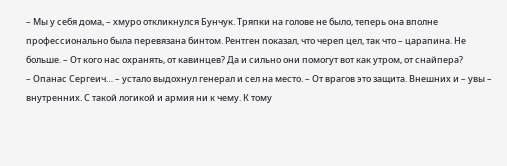– Мы у себя дома, – хмуро откликнулся Бунчук. Тряпки на голове не было, теперь она вполне профессионально была перевязана бинтом. Рентген показал, что череп цел, так что – царапина. Не больше. – От кого нас охранять, от кавинцев? Да и сильно они помогут вот как утром, от снайпера?
– Опанас Сергеич… – устало выдохнул генерал и сел на место. – От врагов это защита. Внешних и – увы – внутренних. С такой логикой и армия ни к чему. К тому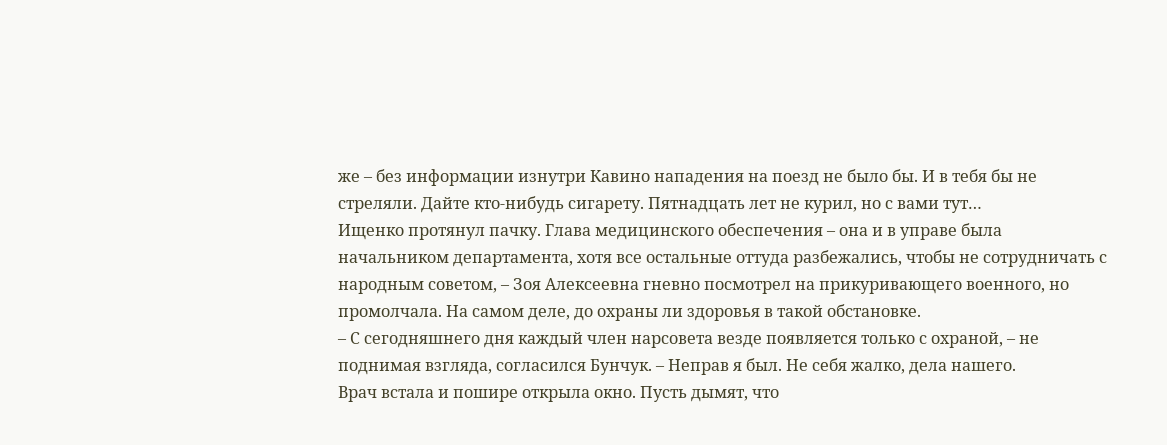же – без информации изнутри Кавино нападения на поезд не было бы. И в тебя бы не стреляли. Дайте кто-нибудь сигарету. Пятнадцать лет не курил, но с вами тут…
Ищенко протянул пачку. Глава медицинского обеспечения – она и в управе была начальником департамента, хотя все остальные оттуда разбежались, чтобы не сотрудничать с народным советом, – Зоя Алексеевна гневно посмотрел на прикуривающего военного, но промолчала. На самом деле, до охраны ли здоровья в такой обстановке.
– С сегодняшнего дня каждый член нарсовета везде появляется только с охраной, – не поднимая взгляда, согласился Бунчук. – Неправ я был. Не себя жалко, дела нашего.
Врач встала и пошире открыла окно. Пусть дымят, что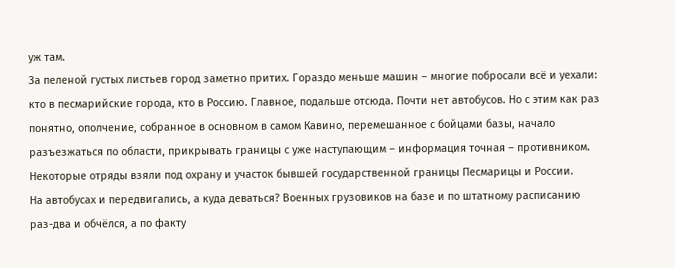уж там.
За пеленой густых листьев город заметно притих. Гораздо меньше машин – многие побросали всё и уехали: кто в песмарийские города, кто в Россию. Главное, подальше отсюда. Почти нет автобусов. Но с этим как раз понятно, ополчение, собранное в основном в самом Кавино, перемешанное с бойцами базы, начало разъезжаться по области, прикрывать границы с уже наступающим – информация точная – противником. Некоторые отряды взяли под охрану и участок бывшей государственной границы Песмарицы и России.
На автобусах и передвигались, а куда деваться? Военных грузовиков на базе и по штатному расписанию раз-два и обчёлся, а по факту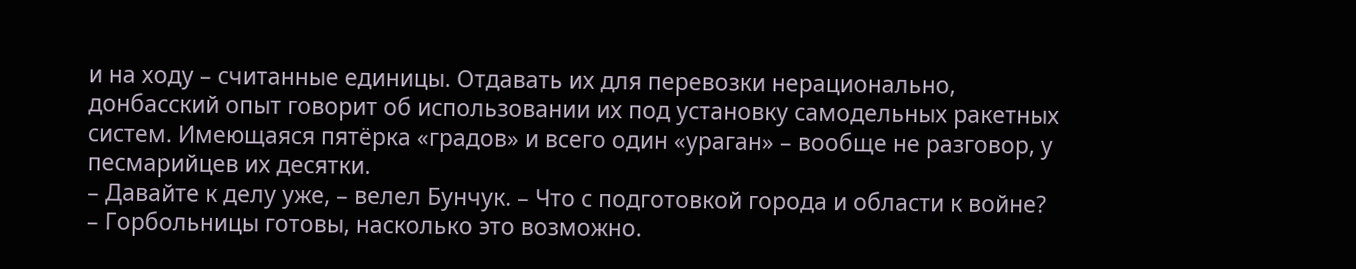и на ходу – считанные единицы. Отдавать их для перевозки нерационально, донбасский опыт говорит об использовании их под установку самодельных ракетных систем. Имеющаяся пятёрка «градов» и всего один «ураган» – вообще не разговор, у песмарийцев их десятки.
– Давайте к делу уже, – велел Бунчук. – Что с подготовкой города и области к войне?
– Горбольницы готовы, насколько это возможно.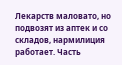Лекарств маловато, но подвозят из аптек и со складов, нармилиция работает. Часть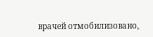врачей отмобилизовано,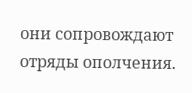они сопровождают отряды ополчения.